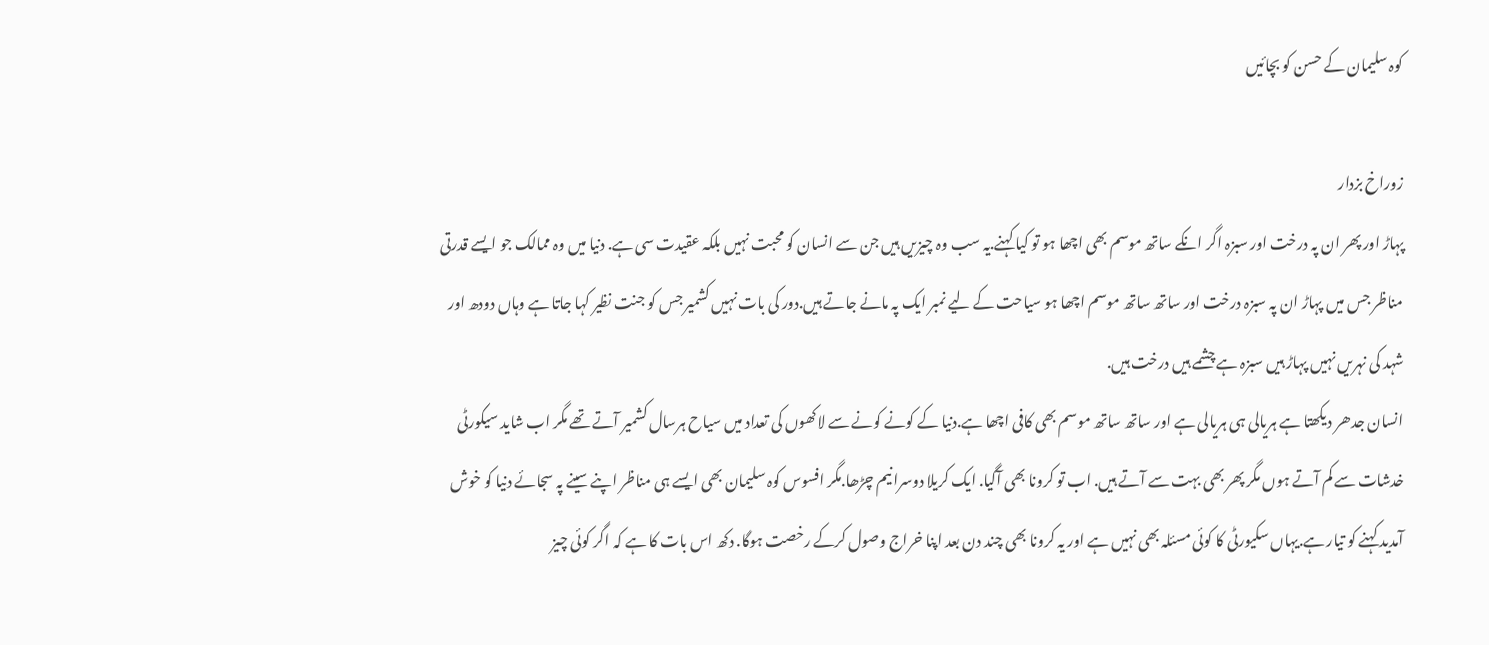کوہ سلیمان کے حسن کو بچائیں

زوراخ بزدار
پہاڑ اور پھر ان پہ درخت اور سبزہ اگر انکے ساتھ موسم بھی اچھا ہو تو کیا کہنے.یہ سب وہ چیزیں ہیں جن سے انسان کو محبت نہیں بلکہ عقیدت سی ہے. دنیا میں وہ ممالک جو ایسے قدرتی مناظر جس میں پہاڑ ان پہ سبزہ درخت اور ساتھ ساتھ موسم اچھا ہو سیاحت کے لیے نمبر ایک پہ مانے جاتے ہیں.دور کی بات نہیں کشمیر جس کو جنت نظیر کہا جاتا ہے وہاں دودھ اور شہد کی نہریں نہیں پہاڑ ہیں سبزہ ہے چشمے ہیں درخت ہیں.
انسان جدھر دیکھتا ہے ہریالی ہی ہریالی ہے اور ساتھ ساتھ موسم بھی کافی اچھا ہے.دنیا کے کونے کونے سے لاکھوں کی تعداد میں سیاح ہرسال کشمیر آتے تھے مگر اب شاید سیکورٹی خدشات سے کم آتے ہوں مگر پھر بھی بہت سے آتے ہیں. اب تو کرونا بھی آگیا. ایک کریلا دوسرا نیم چڑھا.مگر افسوس کوہ سلیمان بھی ایسے ہی مناظر اپنے سینے پہ سجائے دنیا کو خوش آمدید کہنے کو تیار ہے.یہاں سکیورٹی کا کوئی مسئلہ بھی نہیں ہے اور یہ کرونا بھی چند دن بعد اپنا خراج وصول کرکے رخصت ہوگا. دکھ اس بات کا ہے کہ اگر کوئی چیز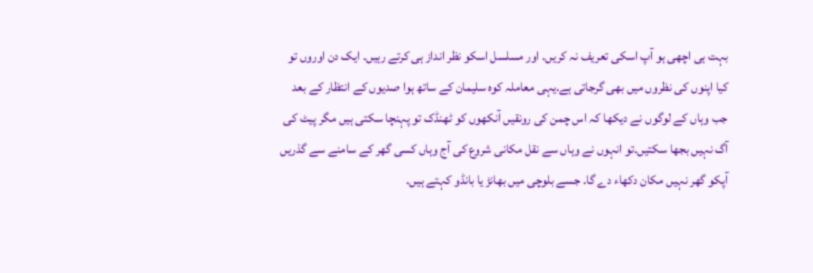بہت ہی اچھی ہو آپ اسکی تعریف نہ کریں. اور مسلسل اسکو نظر انداز ہی کرتے رہیں. ایک دن اوروں تو کیا اپنوں کی نظروں میں بھی گرجاتی ہے.یہی معاملہ کوہ سلیمان کے ساتھ ہوا صدیوں کے انتظار کے بعد جب وہاں کے لوگوں نے دیکھا کہ اس چمن کی رونقیں آنکھوں کو ٹھنڈک تو پہنچا سکتی ہیں مگر پیٹ کی آگ نہیں بجھا سکتیں.تو انہوں نے وہاں سے نقل مکانی شروع کی آج وہاں کسی گھر کے سامنے سے گذریں آپکو گھر نہیں مکان دکھاء دے گا. جسے بلوچی میں بھانڑ یا بانڈو کہتے ہیں.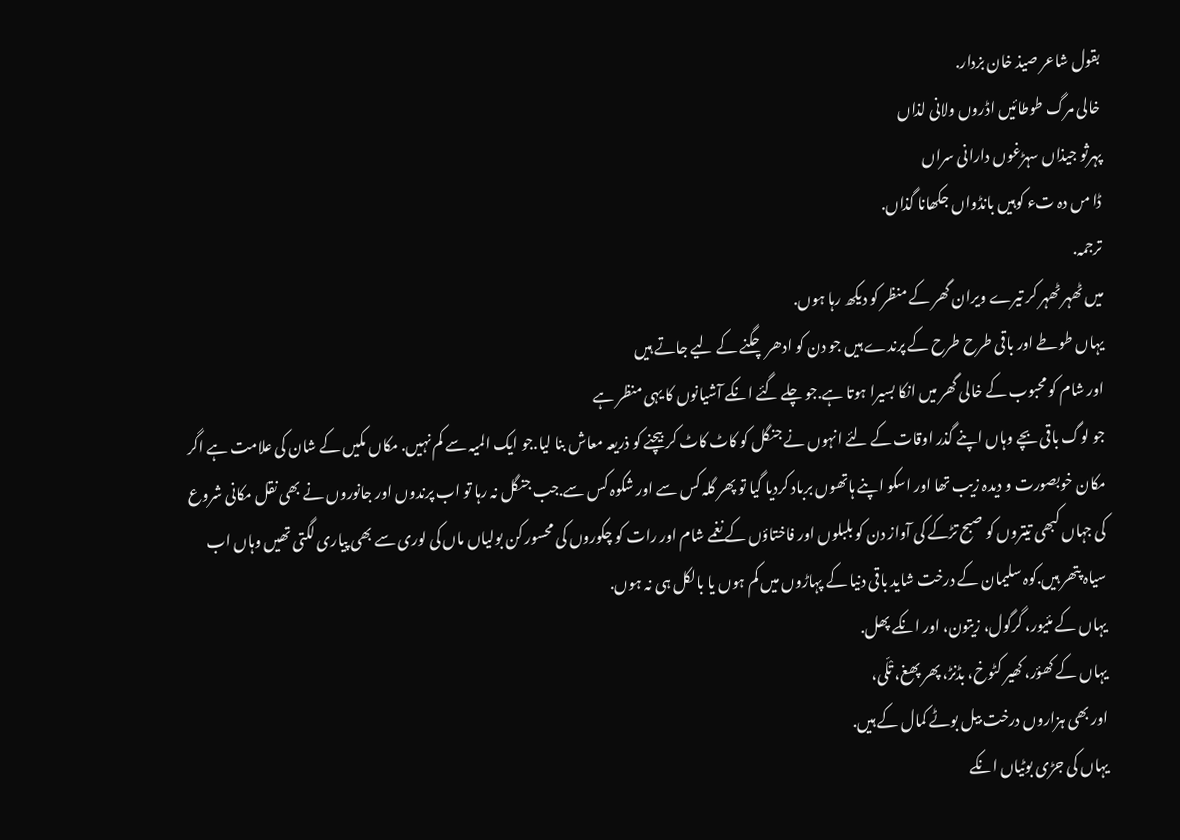بقول شاعر صیذ خان بزدار.
خالی مرگ طوطائیں اڈروں ولانی لذاں
پہرثو جیذاں سہڑغوں دارانی سراں
ڈا مں دہ تء کوہیں بانڈواں جکھانا گذاں.
ترجمہ.
میں ٹھہر ٹھہر کر تیرے ویران گھر کے منظر کو دیکھ رہا ہوں.
یہاں طوطے اور باقی طرح طرح کے پرندے ہیں جو دن کو ادھر چگنے کے لیے جاتے ہیں
اور شام کو محبوب کے خالی گھر میں انکا بسیرا ہوتا ہے.جو چلے گئے انکے آشیانوں کا یہی منظر ہے
جو لوگ باقی بچے وہاں اپنے گذر اوقات کے لئے انہوں نے جنگل کو کاٹ کاٹ کر بیچنے کو ذریعہ معاش بنا لیا.جو ایک المیہ سے کم نہیں. مکاں مکیں کے شان کی علامت ہے اگر مکان خوبصورت و دیدہ زیب تھا اور اسکو اپنے ہاتھوں برباد کردیا گیا تو پھر گلہ کس سے اور شکوہ کس سے.جب جنگل نہ رہا تو اب پرندوں اور جانوروں نے بھی نقل مکانی شروع کی جہاں کبھی تیتروں کو صبح تڑکے کی آواز دن کو بلبلوں اور فاختاؤں کے نغمے شام اور رات کو چکوروں کی محسور کن بولیاں ماں کی لوری سے بھی پیاری لگتی تھیں وہاں اب سیاہ پتھر ہیں.کوہ سلیمان کے درخت شاید باقی دنیا کے پہاڑوں میں کم ہوں یا بالکل ہی نہ ہوں.
یہاں کے مئیور، گرگول، زیتون، اور انکے پھل.
یہاں کے کھؤر، کھیر کٹوخ، بڈنڑ، پھر پھغ، تْلّی،
اور بھی ہزاروں درخت بیل بوٹے کمال کے ہیں.
یہاں کی جڑی بوٹیاں انکے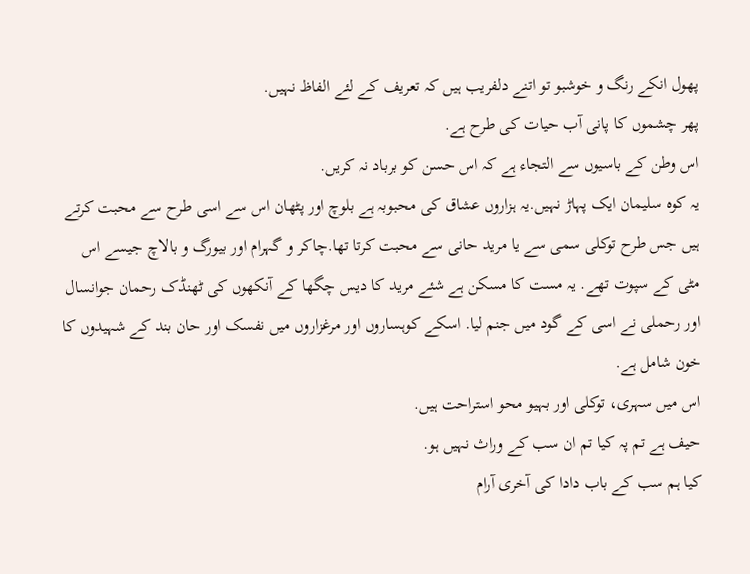پھول انکے رنگ و خوشبو تو اتنے دلفریب ہیں کہ تعریف کے لئے الفاظ نہیں.
پھر چشموں کا پانی آب حیات کی طرح ہے.
اس وطن کے باسیوں سے التجاء ہے کہ اس حسن کو برباد نہ کریں.
یہ کوہ سلیمان ایک پہاڑ نہیں.یہ ہزاروں عشاق کی محبوبہ ہے بلوچ اور پٹھان اس سے اسی طرح سے محبت کرتے ہیں جس طرح توکلی سمی سے یا مرید حانی سے محبت کرتا تھا.چاکر و گہرام اور بیورگ و بالاچ جیسے اس مٹی کے سپوت تھے. یہ مست کا مسکن ہے شئے مرید کا دیس چگھا کے آنکھوں کی ٹھنڈک رحمان جوانسال اور رحملی نے اسی کے گود میں جنم لیا. اسکے کوہساروں اور مرغزاروں میں نفسک اور حان بند کے شہیدوں کا خون شامل ہے.
اس میں سہری، توکلی اور بہیو محو استراحت ہیں.
حیف ہے تم پہ کیا تم ان سب کے وراث نہیں ہو.
کیا ہم سب کے باب دادا کی آخری آرام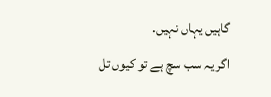گاہیں یہاں نہیں.
اگر یہ سب سچ ہے تو کیوں تل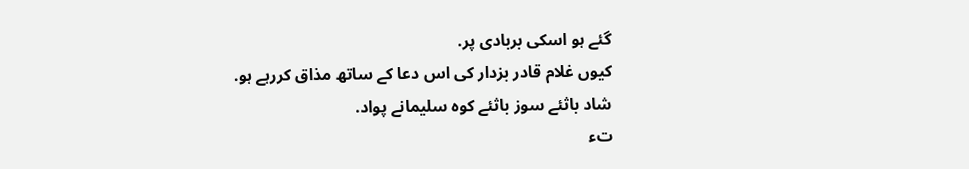گئے ہو اسکی بربادی پر.
کیوں غلام قادر بزدار کی اس دعا کے ساتھ مذاق کررہے ہو.
شاد باثئے سوز باثئے کوہ سلیمانے پواد.
تء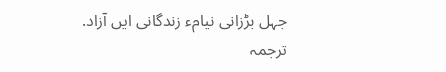جہل بڑزانی نیامء زندگانی ایں آزاد.
ترجمہ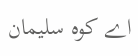اے کوہ سلیمان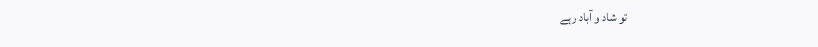تو شاد و آباد رہے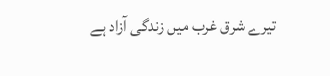تیرے شرق غرب میں زندگی آزاد ہے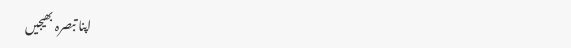اپنا تبصرہ بھیجیں